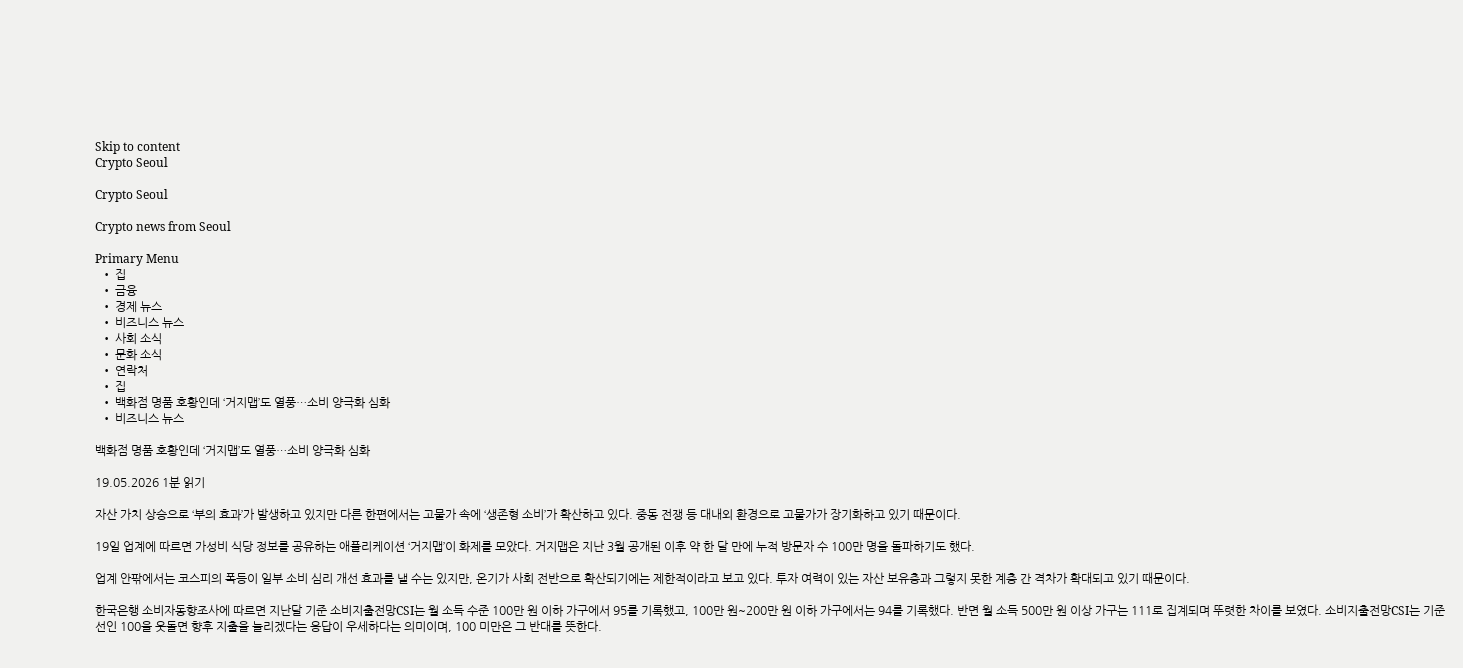Skip to content
Crypto Seoul

Crypto Seoul

Crypto news from Seoul

Primary Menu
  • 집
  • 금융
  • 경제 뉴스
  • 비즈니스 뉴스
  • 사회 소식
  • 문화 소식
  • 연락처
  • 집
  • 백화점 명품 호황인데 ‘거지맵’도 열풍…소비 양극화 심화
  • 비즈니스 뉴스

백화점 명품 호황인데 ‘거지맵’도 열풍…소비 양극화 심화

19.05.2026 1분 읽기

자산 가치 상승으로 ‘부의 효과’가 발생하고 있지만 다른 한편에서는 고물가 속에 ‘생존형 소비’가 확산하고 있다. 중동 전쟁 등 대내외 환경으로 고물가가 장기화하고 있기 때문이다.

19일 업계에 따르면 가성비 식당 정보를 공유하는 애플리케이션 ‘거지맵’이 화제를 모았다. 거지맵은 지난 3월 공개된 이후 약 한 달 만에 누적 방문자 수 100만 명을 돌파하기도 했다.

업계 안팎에서는 코스피의 폭등이 일부 소비 심리 개선 효과를 낼 수는 있지만, 온기가 사회 전반으로 확산되기에는 제한적이라고 보고 있다. 투자 여력이 있는 자산 보유층과 그렇지 못한 계층 간 격차가 확대되고 있기 때문이다.

한국은행 소비자동향조사에 따르면 지난달 기준 소비지출전망CSI는 월 소득 수준 100만 원 이하 가구에서 95를 기록했고, 100만 원~200만 원 이하 가구에서는 94를 기록했다. 반면 월 소득 500만 원 이상 가구는 111로 집계되며 뚜렷한 차이를 보였다. 소비지출전망CSI는 기준선인 100을 웃돌면 향후 지출을 늘리겠다는 응답이 우세하다는 의미이며, 100 미만은 그 반대를 뜻한다.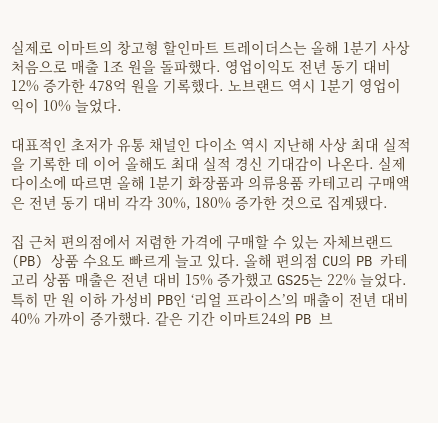실제로 이마트의 창고형 할인마트 트레이더스는 올해 1분기 사상 처음으로 매출 1조 원을 돌파했다. 영업이익도 전년 동기 대비 12% 증가한 478억 원을 기록했다. 노브랜드 역시 1분기 영업이익이 10% 늘었다.

대표적인 초저가 유통 채널인 다이소 역시 지난해 사상 최대 실적을 기록한 데 이어 올해도 최대 실적 경신 기대감이 나온다. 실제 다이소에 따르면 올해 1분기 화장품과 의류용품 카테고리 구매액은 전년 동기 대비 각각 30%, 180% 증가한 것으로 집계됐다.

집 근처 편의점에서 저렴한 가격에 구매할 수 있는 자체브랜드(PB) 상품 수요도 빠르게 늘고 있다. 올해 편의점 CU의 PB 카테고리 상품 매출은 전년 대비 15% 증가했고 GS25는 22% 늘었다. 특히 만 원 이하 가성비 PB인 ‘리얼 프라이스’의 매출이 전년 대비 40% 가까이 증가했다. 같은 기간 이마트24의 PB 브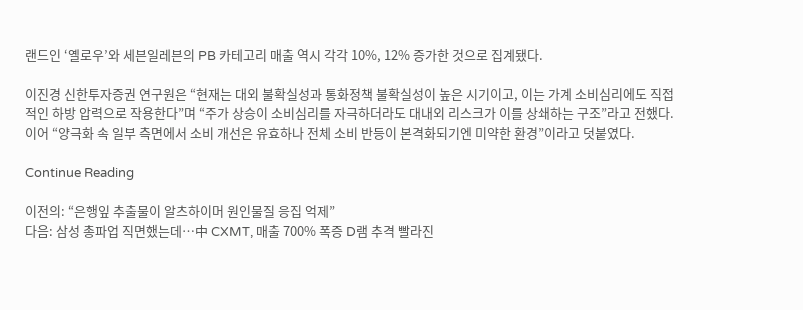랜드인 ‘옐로우’와 세븐일레븐의 PB 카테고리 매출 역시 각각 10%, 12% 증가한 것으로 집계됐다.

이진경 신한투자증권 연구원은 “현재는 대외 불확실성과 통화정책 불확실성이 높은 시기이고, 이는 가계 소비심리에도 직접적인 하방 압력으로 작용한다”며 “주가 상승이 소비심리를 자극하더라도 대내외 리스크가 이를 상쇄하는 구조”라고 전했다. 이어 “양극화 속 일부 측면에서 소비 개선은 유효하나 전체 소비 반등이 본격화되기엔 미약한 환경”이라고 덧붙였다.

Continue Reading

이전의: “은행잎 추출물이 알츠하이머 원인물질 응집 억제”
다음: 삼성 총파업 직면했는데…中 CXMT, 매출 700% 폭증 D램 추격 빨라진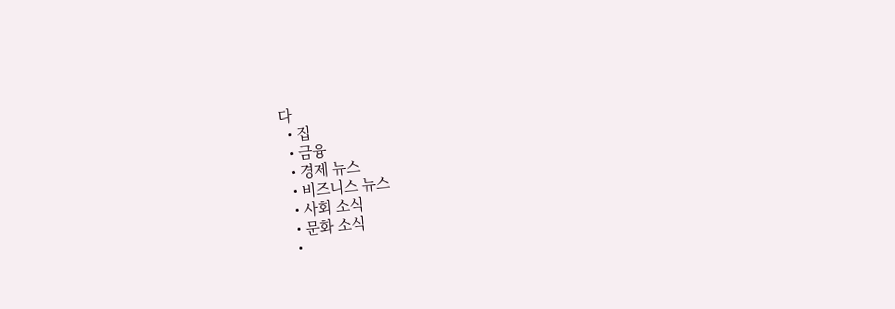다
  • 집
  • 금융
  • 경제 뉴스
  • 비즈니스 뉴스
  • 사회 소식
  • 문화 소식
  •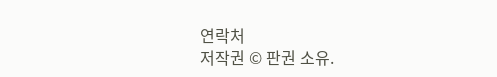연락처
저작권 © 판권 소유.